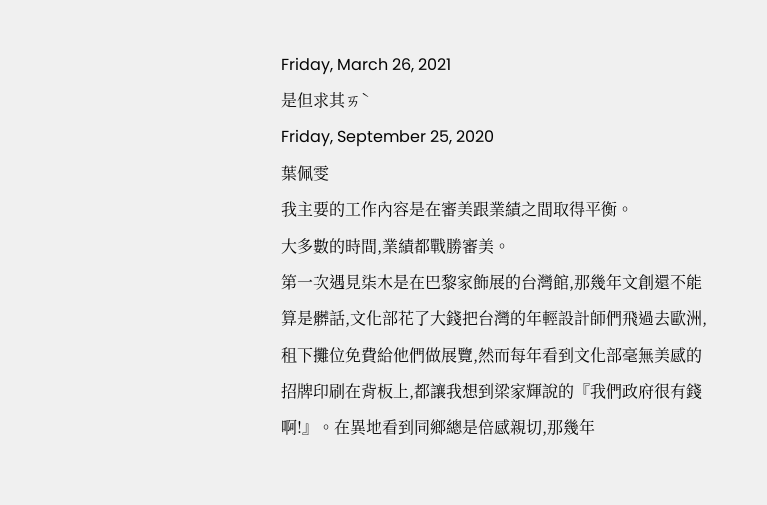Friday, March 26, 2021
是但求其ㄞˋ
Friday, September 25, 2020
葉佩雯
我主要的工作內容是在審美跟業績之間取得平衡。
大多數的時間,業績都戰勝審美。
第一次遇見柒木是在巴黎家飾展的台灣館,那幾年文創還不能算是髒話,文化部花了大錢把台灣的年輕設計師們飛過去歐洲,租下攤位免費給他們做展覽,然而每年看到文化部毫無美感的招牌印刷在背板上,都讓我想到梁家輝說的『我們政府很有錢啊!』。在異地看到同鄉總是倍感親切,那幾年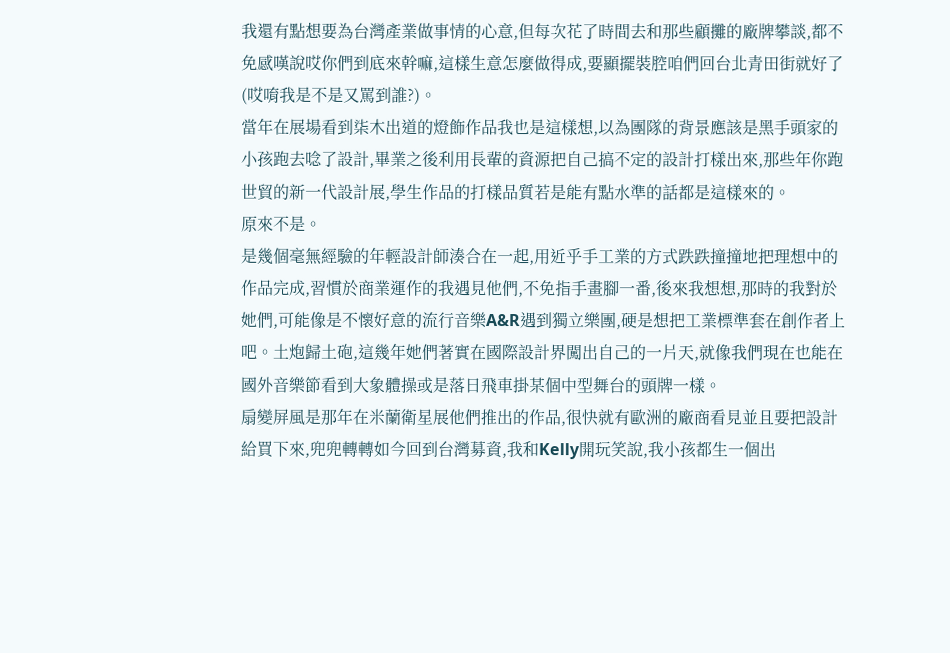我還有點想要為台灣產業做事情的心意,但每次花了時間去和那些顧攤的廠牌攀談,都不免感嘆說哎你們到底來幹嘛,這樣生意怎麼做得成,要顯擺裝腔咱們回台北青田街就好了(哎唷我是不是又罵到誰?)。
當年在展場看到柒木出道的燈飾作品我也是這樣想,以為團隊的背景應該是黑手頭家的小孩跑去唸了設計,畢業之後利用長輩的資源把自己搞不定的設計打樣出來,那些年你跑世貿的新一代設計展,學生作品的打樣品質若是能有點水準的話都是這樣來的。
原來不是。
是幾個毫無經驗的年輕設計師湊合在一起,用近乎手工業的方式跌跌撞撞地把理想中的作品完成,習慣於商業運作的我遇見他們,不免指手畫腳一番,後來我想想,那時的我對於她們,可能像是不懷好意的流行音樂A&R遇到獨立樂團,硬是想把工業標準套在創作者上吧。土炮歸土砲,這幾年她們著實在國際設計界闖出自己的一片天,就像我們現在也能在國外音樂節看到大象體操或是落日飛車掛某個中型舞台的頭牌一樣。
扇變屏風是那年在米蘭衛星展他們推出的作品,很快就有歐洲的廠商看見並且要把設計給買下來,兜兜轉轉如今回到台灣募資,我和Kelly開玩笑說,我小孩都生一個出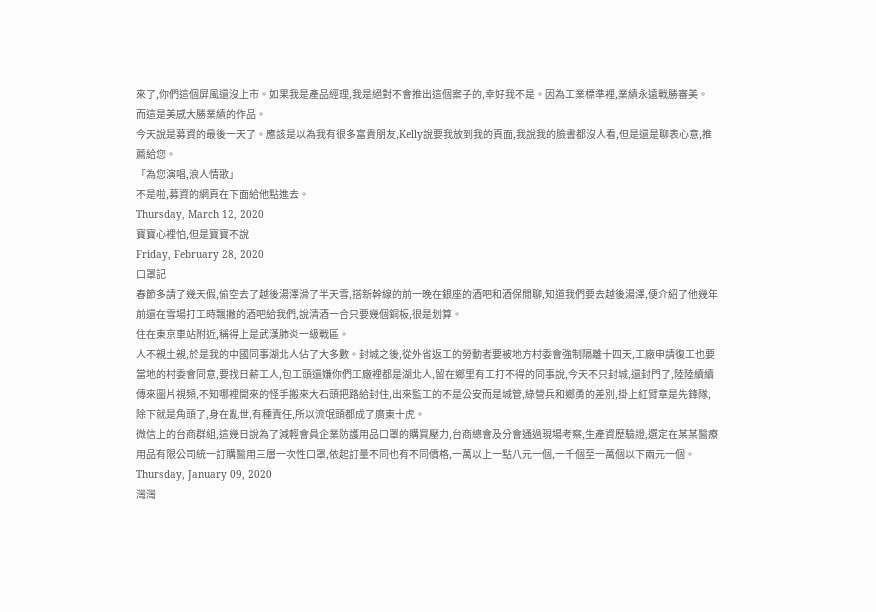來了,你們這個屏風還沒上市。如果我是產品經理,我是絕對不會推出這個案子的,幸好我不是。因為工業標準裡,業績永遠戰勝審美。
而這是美感大勝業績的作品。
今天說是募資的最後一天了。應該是以為我有很多富貴朋友,Kelly說要我放到我的頁面,我說我的臉書都沒人看,但是還是聊表心意,推薦給您。
「為您演唱,浪人情歌」
不是啦,募資的網頁在下面給他點進去。
Thursday, March 12, 2020
寶寶心裡怕,但是寶寶不說
Friday, February 28, 2020
口罩記
春節多請了幾天假,偷空去了越後湯澤滑了半天雪,搭新幹線的前一晚在銀座的酒吧和酒保閒聊,知道我們要去越後湯澤,便介紹了他幾年前還在雪場打工時飄撇的酒吧給我們,說清酒一合只要幾個銅板,很是划算。
住在東京車站附近,稱得上是武漢肺炎一級戰區。
人不親土親,於是我的中國同事湖北人佔了大多數。封城之後,從外省返工的勞動者要被地方村委會強制隔離十四天,工廠申請復工也要當地的村委會同意,要找日薪工人,包工頭還嫌你們工廠裡都是湖北人,留在鄉里有工打不得的同事說,今天不只封城,還封門了,陸陸續續傳來圖片視頻,不知哪裡開來的怪手搬來大石頭把路給封住,出來監工的不是公安而是城管,綠營兵和鄉勇的差別,掛上紅臂章是先鋒隊,除下就是角頭了,身在亂世,有種責任,所以流氓頭都成了廣東十虎。
微信上的台商群組,這幾日說為了減輕會員企業防護用品口罩的購買壓力,台商總會及分會通過現場考察,生產資歷驗證,選定在某某醫療用品有限公司統一訂購醫用三層一次性口罩,依起訂量不同也有不同價格,一萬以上一點八元一個,一千個至一萬個以下兩元一個。
Thursday, January 09, 2020
灣灣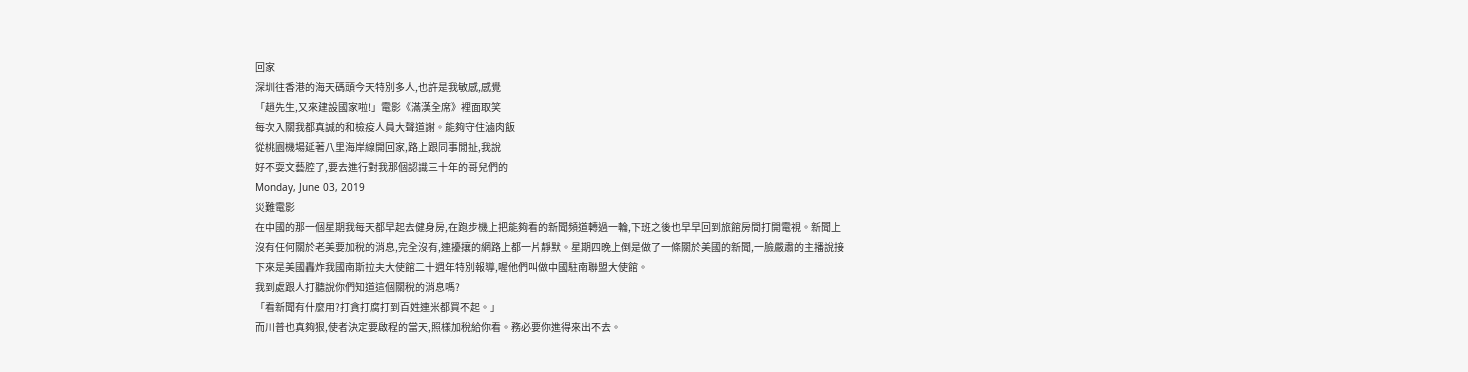回家
深圳往香港的海天碼頭今天特別多人,也許是我敏感,感覺
「趙先生,又來建設國家啦!」電影《滿漢全席》裡面取笑
每次入關我都真誠的和檢疫人員大聲道謝。能夠守住滷肉飯
從桃園機場延著八里海岸線開回家,路上跟同事閒扯,我說
好不耍文藝腔了,要去進行對我那個認識三十年的哥兒們的
Monday, June 03, 2019
災難電影
在中國的那一個星期我每天都早起去健身房,在跑步機上把能夠看的新聞頻道轉過一輪,下班之後也早早回到旅館房間打開電視。新聞上沒有任何關於老美要加稅的消息,完全沒有,連擾攘的網路上都一片靜默。星期四晚上倒是做了一條關於美國的新聞,一臉嚴肅的主播說接下來是美國轟炸我國南斯拉夫大使館二十週年特別報導,喔他們叫做中國駐南聯盟大使館。
我到處跟人打聽說你們知道這個關稅的消息嗎?
「看新聞有什麼用?打貪打腐打到百姓連米都買不起。」
而川普也真夠狠,使者決定要啟程的當天,照樣加稅給你看。務必要你進得來出不去。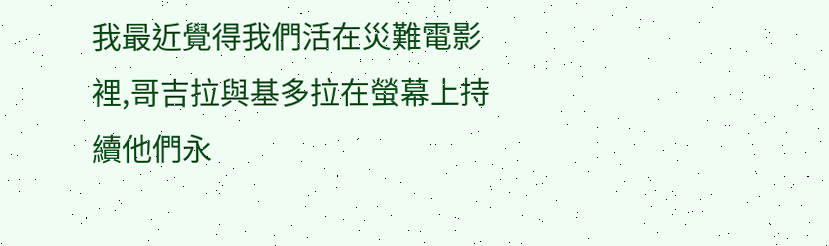我最近覺得我們活在災難電影裡,哥吉拉與基多拉在螢幕上持續他們永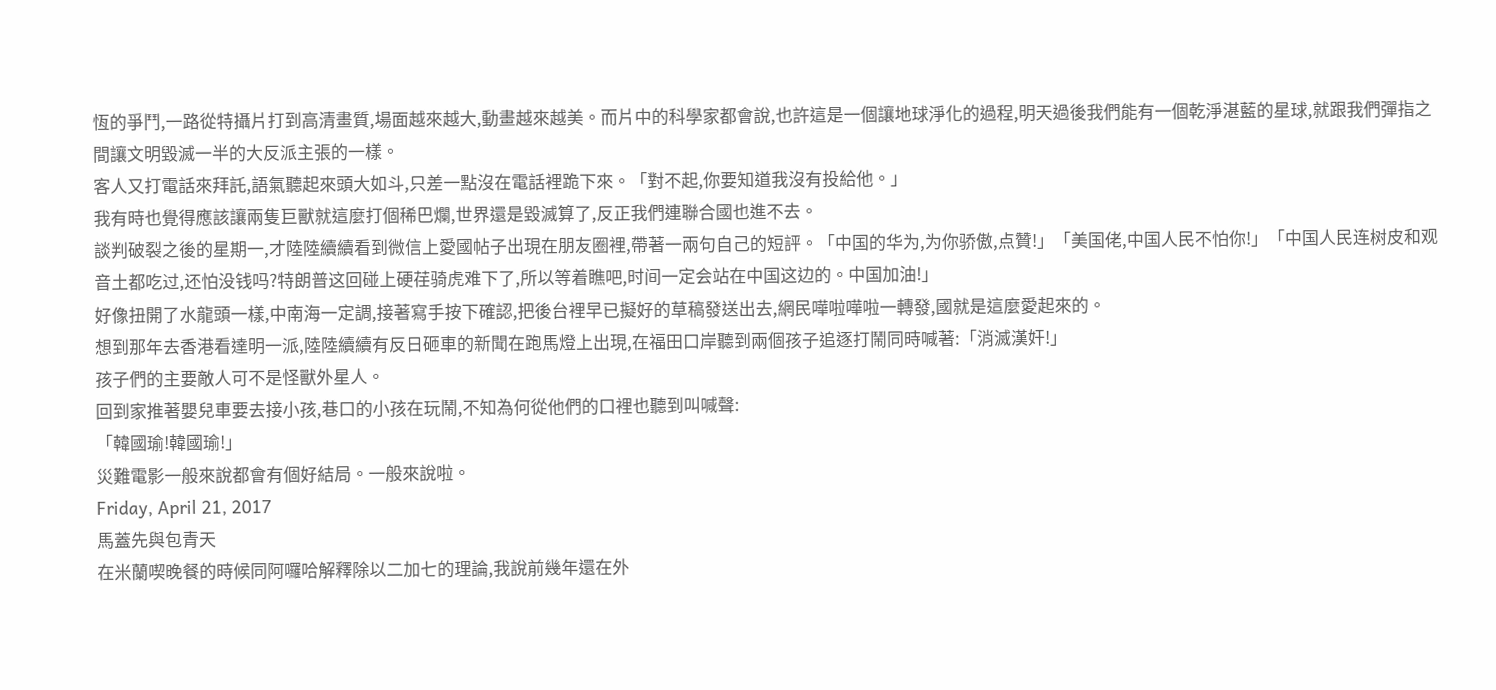恆的爭鬥,一路從特攝片打到高清畫質,場面越來越大,動畫越來越美。而片中的科學家都會說,也許這是一個讓地球淨化的過程,明天過後我們能有一個乾淨湛藍的星球,就跟我們彈指之間讓文明毀滅一半的大反派主張的一樣。
客人又打電話來拜託,語氣聽起來頭大如斗,只差一點沒在電話裡跪下來。「對不起,你要知道我沒有投給他。」
我有時也覺得應該讓兩隻巨獸就這麼打個稀巴爛,世界還是毀滅算了,反正我們連聯合國也進不去。
談判破裂之後的星期一,才陸陸續續看到微信上愛國帖子出現在朋友圈裡,帶著一兩句自己的短評。「中国的华为,为你骄傲,点贊!」「美国佬,中国人民不怕你!」「中国人民连树皮和观音土都吃过,还怕没钱吗?特朗普这回碰上硬荏骑虎难下了,所以等着瞧吧,时间一定会站在中国这边的。中国加油!」
好像扭開了水龍頭一樣,中南海一定調,接著寫手按下確認,把後台裡早已擬好的草稿發送出去,網民嘩啦嘩啦一轉發,國就是這麼愛起來的。
想到那年去香港看達明一派,陸陸續續有反日砸車的新聞在跑馬燈上出現,在福田口岸聽到兩個孩子追逐打鬧同時喊著:「消滅漢奸!」
孩子們的主要敵人可不是怪獸外星人。
回到家推著嬰兒車要去接小孩,巷口的小孩在玩鬧,不知為何從他們的口裡也聽到叫喊聲:
「韓國瑜!韓國瑜!」
災難電影一般來說都會有個好結局。一般來說啦。
Friday, April 21, 2017
馬蓋先與包青天
在米蘭喫晚餐的時候同阿囉哈解釋除以二加七的理論,我說前幾年還在外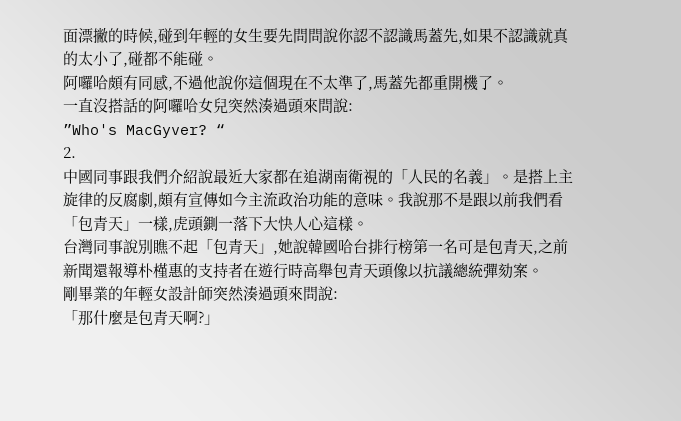面漂撇的時候,碰到年輕的女生要先問問說你認不認識馬蓋先,如果不認識就真的太小了,碰都不能碰。
阿囉哈頗有同感,不過他說你這個現在不太準了,馬蓋先都重開機了。
一直沒搭話的阿囉哈女兒突然湊過頭來問說:
”Who's MacGyver? “
2.
中國同事跟我們介紹說最近大家都在追湖南衛視的「人民的名義」。是搭上主旋律的反腐劇,頗有宣傳如今主流政治功能的意味。我說那不是跟以前我們看「包青天」一樣,虎頭鍘一落下大快人心這樣。
台灣同事說別瞧不起「包青天」,她說韓國哈台排行榜第一名可是包青天,之前新聞還報導朴槿惠的支持者在遊行時高舉包青天頭像以抗議總統彈劾案。
剛畢業的年輕女設計師突然湊過頭來問說:
「那什麼是包青天啊?」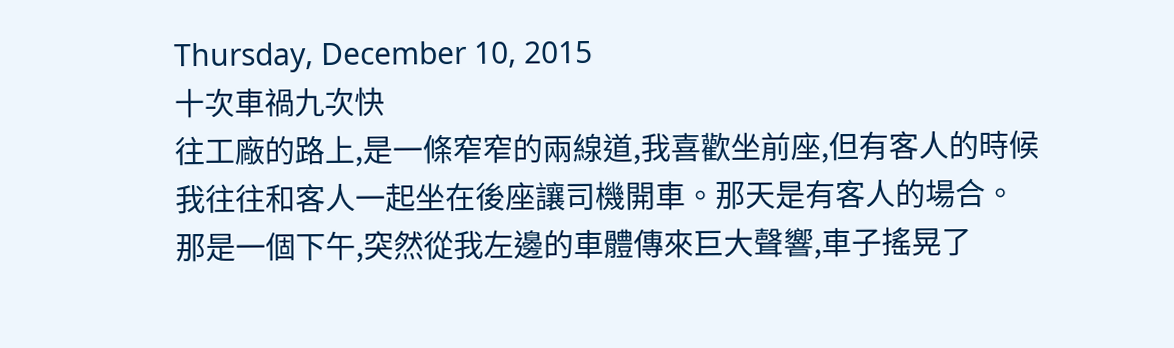Thursday, December 10, 2015
十次車禍九次快
往工廠的路上,是一條窄窄的兩線道,我喜歡坐前座,但有客人的時候我往往和客人一起坐在後座讓司機開車。那天是有客人的場合。
那是一個下午,突然從我左邊的車體傳來巨大聲響,車子搖晃了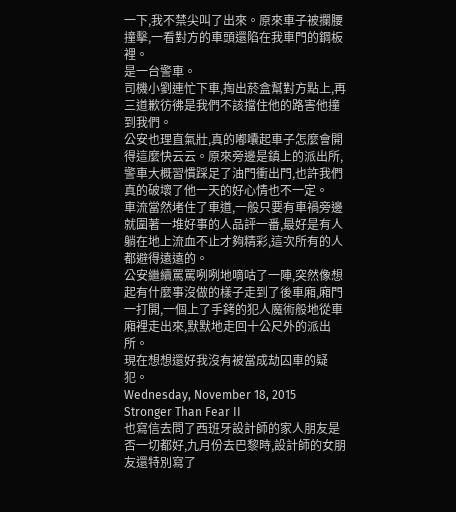一下,我不禁尖叫了出來。原來車子被攔腰撞擊,一看對方的車頭還陷在我車門的鋼板裡。
是一台警車。
司機小劉連忙下車,掏出菸盒幫對方點上,再三道歉彷彿是我們不該擋住他的路害他撞到我們。
公安也理直氣壯,真的嘟囔起車子怎麼會開得這麼快云云。原來旁邊是鎮上的派出所,警車大概習慣踩足了油門衝出門,也許我們真的破壞了他一天的好心情也不一定。
車流當然堵住了車道,一般只要有車禍旁邊就圍著一堆好事的人品評一番,最好是有人躺在地上流血不止才夠精彩,這次所有的人都避得遠遠的。
公安繼續罵罵咧咧地嘀咕了一陣,突然像想起有什麼事沒做的樣子走到了後車廂,廂門一打開,一個上了手銬的犯人魔術般地從車廂裡走出來,默默地走回十公尺外的派出所。
現在想想還好我沒有被當成劫囚車的疑犯。
Wednesday, November 18, 2015
Stronger Than Fear II
也寫信去問了西班牙設計師的家人朋友是否一切都好,九月份去巴黎時,設計師的女朋友還特別寫了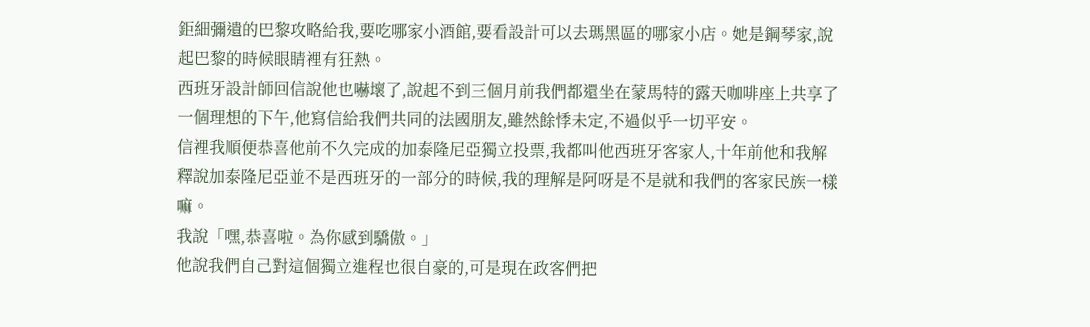鉅細彌遺的巴黎攻略給我,要吃哪家小酒館,要看設計可以去瑪黑區的哪家小店。她是鋼琴家,說起巴黎的時候眼睛裡有狂熱。
西班牙設計師回信說他也嚇壞了,說起不到三個月前我們都還坐在蒙馬特的露天咖啡座上共享了一個理想的下午,他寫信給我們共同的法國朋友,雖然餘悸未定,不過似乎一切平安。
信裡我順便恭喜他前不久完成的加泰隆尼亞獨立投票,我都叫他西班牙客家人,十年前他和我解釋說加泰隆尼亞並不是西班牙的一部分的時候,我的理解是阿呀是不是就和我們的客家民族一樣嘛。
我說「嘿,恭喜啦。為你感到驕傲。」
他說我們自己對這個獨立進程也很自豪的,可是現在政客們把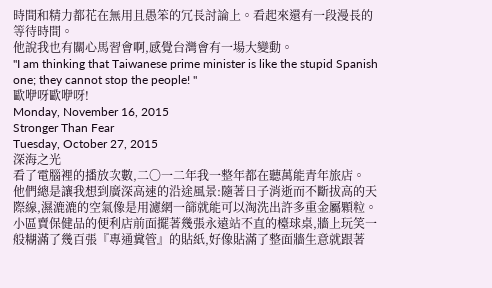時間和精力都花在無用且愚笨的冗長討論上。看起來還有一段漫長的等待時間。
他說我也有關心馬習會啊,感覺台灣會有一場大變動。
"I am thinking that Taiwanese prime minister is like the stupid Spanish one; they cannot stop the people! "
歐咿呀歐咿呀!
Monday, November 16, 2015
Stronger Than Fear
Tuesday, October 27, 2015
深海之光
看了電腦裡的播放次數,二〇一二年我一整年都在聽萬能青年旅店。
他們總是讓我想到廣深高速的沿途風景:隨著日子消逝而不斷拔高的天際線,濕漉漉的空氣像是用濾網一篩就能可以淘洗出許多重金屬顆粒。小區賣保健品的便利店前面擺著幾張永遠站不直的檯球桌,牆上玩笑一般糊滿了幾百張『專通糞管』的貼紙,好像貼滿了整面牆生意就跟著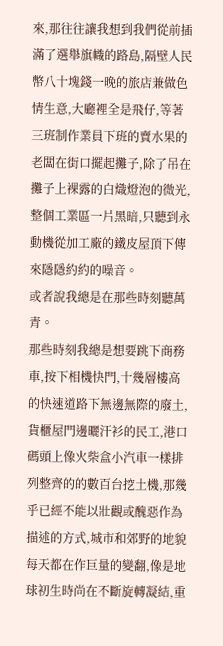來,那往往讓我想到我們從前插滿了選舉旗幟的路島,隔壁人民幣八十塊錢一晚的旅店兼做色情生意,大廳裡全是飛仔,等著三班制作業員下班的賣水果的老闆在街口擺起攤子,除了吊在攤子上裸露的白熾燈泡的微光,整個工業區一片黑暗,只聽到永動機從加工廠的鐵皮屋頂下傳來隱隱約約的噪音。
或者說我總是在那些時刻聽萬青。
那些時刻我總是想要跳下商務車,按下相機快門,十幾層樓高的快速道路下無邊無際的廢土,貨櫃屋門邊曬汗衫的民工,港口碼頭上像火柴盒小汽車一樣排列整齊的的數百台挖土機,那幾乎已經不能以壯觀或醜惡作為描述的方式,城市和郊野的地貌每天都在作巨量的變翻,像是地球初生時尚在不斷旋轉凝結,重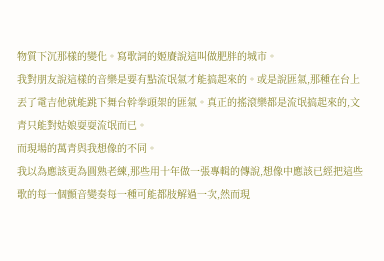物質下沉那樣的變化。寫歌詞的姬賡說這叫做肥胖的城市。
我對朋友說這樣的音樂是要有點流氓氣才能搞起來的。或是說匪氣,那種在台上丟了電吉他就能跳下舞台幹拳頭架的匪氣。真正的搖滾樂都是流氓搞起來的,文青只能對姑娘耍耍流氓而已。
而現場的萬青與我想像的不同。
我以為應該更為圓熟老練,那些用十年做一張專輯的傳說,想像中應該已經把這些歌的每一個顫音變奏每一種可能都肢解過一次,然而現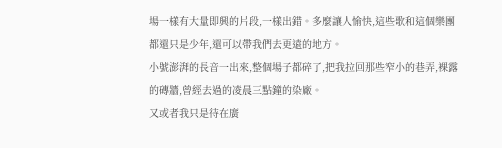場一樣有大量即興的片段,一樣出錯。多麼讓人愉快,這些歌和這個樂團都還只是少年,還可以帶我們去更遠的地方。
小號澎湃的長音一出來,整個場子都碎了,把我拉回那些窄小的巷弄,裸露的磚牆,曾經去過的凌晨三點鐘的染廠。
又或者我只是待在廣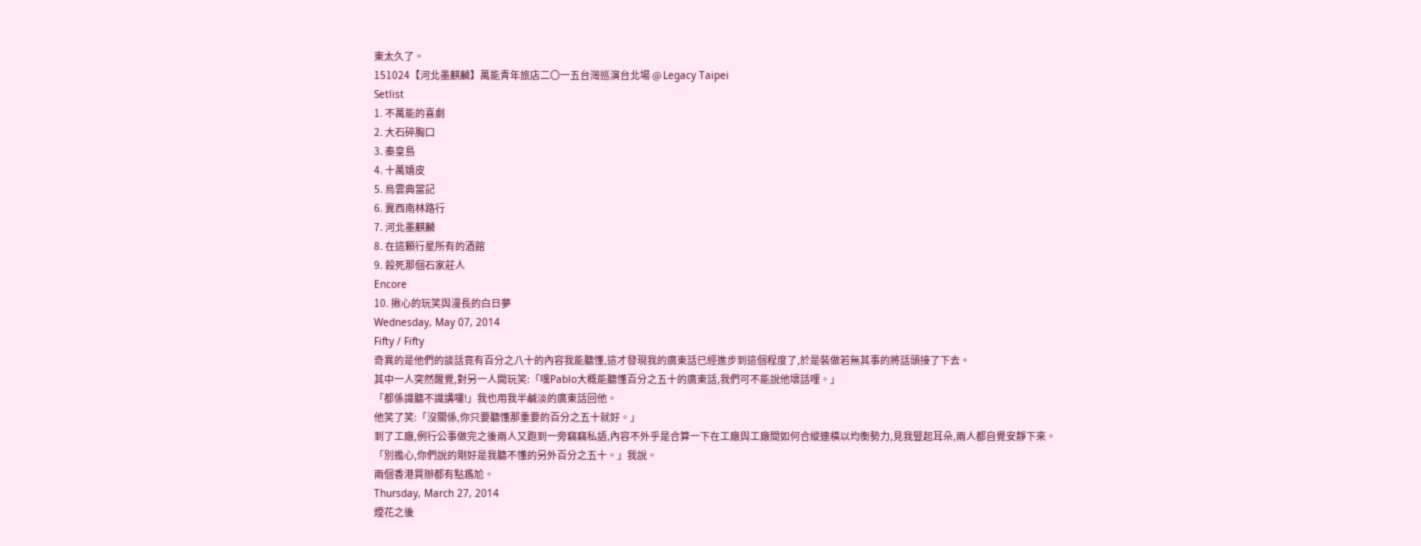東太久了。
151024【河北墨麒麟】萬能青年旅店二〇一五台灣巡演台北場 @ Legacy Taipei
Setlist
1. 不萬能的喜劇
2. 大石碎胸口
3. 秦皇島
4. 十萬嬉皮
5. 烏雲典當記
6. 冀西南林路行
7. 河北墨麒麟
8. 在這顆行星所有的酒館
9. 殺死那個石家莊人
Encore
10. 揪心的玩笑與漫長的白日夢
Wednesday, May 07, 2014
Fifty / Fifty
奇異的是他們的談話竟有百分之八十的內容我能聽懂,這才發現我的廣東話已經進步到這個程度了,於是裝做若無其事的將話頭接了下去。
其中一人突然醒覺,對另一人開玩笑:「嘿Pablo大概能聽懂百分之五十的廣東話,我們可不能說他壞話哩。」
「都係識聽不識講囉!」我也用我半鹹淡的廣東話回他。
他笑了笑:「沒關係,你只要聽懂那重要的百分之五十就好。」
到了工廠,例行公事做完之後兩人又跑到一旁竊竊私語,內容不外乎是合算一下在工廠與工廠間如何合縱連橫以均衡勢力,見我豎起耳朵,兩人都自覺安靜下來。
「別擔心,你們說的剛好是我聽不懂的另外百分之五十。」我說。
兩個香港買辦都有點尷尬。
Thursday, March 27, 2014
煙花之後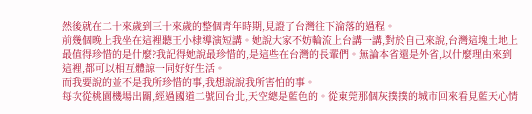然後就在二十來歲到三十來歲的整個青年時期,見證了台灣往下淪落的過程。
前幾個晚上我坐在這裡聽王小棣導演短講。她說大家不妨輪流上台講一講,對於自己來說,台灣這塊土地上最值得珍惜的是什麼?我記得她說最珍惜的,是這些在台灣的長輩們。無論本省還是外省,以什麼理由來到這裡,都可以相互體諒一同好好生活。
而我要說的並不是我所珍惜的事,我想說說我所害怕的事。
每次從桃園機場出關,經過國道二號回台北,天空總是藍色的。從東莞那個灰撲撲的城市回來看見藍天心情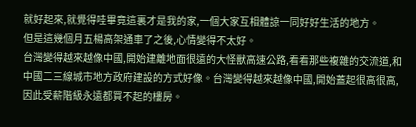就好起來,就覺得哇畢竟這裏才是我的家,一個大家互相體諒一同好好生活的地方。
但是這幾個月五楊高架通車了之後,心情變得不太好。
台灣變得越來越像中國,開始建離地面很遠的大怪獸高速公路,看看那些複雜的交流道,和中國二三線城市地方政府建設的方式好像。台灣變得越來越像中國,開始蓋起很高很高,因此受薪階級永遠都買不起的樓房。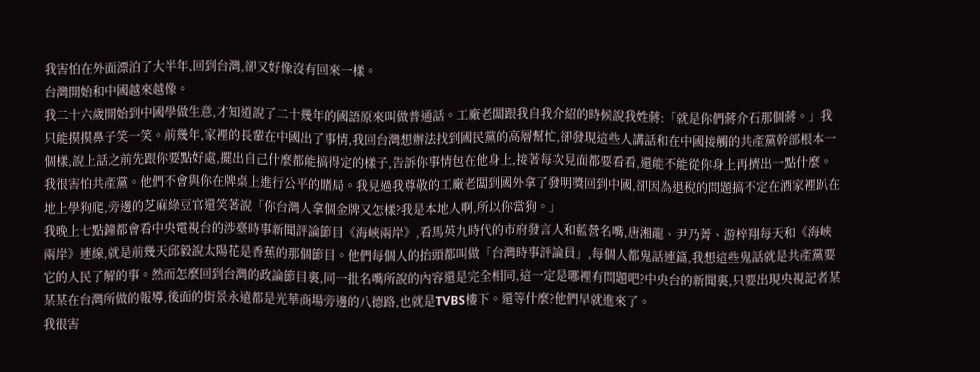我害怕在外面漂泊了大半年,回到台灣,卻又好像沒有回來一樣。
台灣開始和中國越來越像。
我二十六歲開始到中國學做生意,才知道說了二十幾年的國語原來叫做普通話。工廠老闆跟我自我介紹的時候說我姓蔣:「就是你們蔣介石那個蔣。」我只能摸摸鼻子笑一笑。前幾年,家裡的長輩在中國出了事情,我回台灣想辦法找到國民黨的高層幫忙,卻發現這些人講話和在中國接觸的共產黨幹部根本一個樣,說上話之前先跟你要點好處,擺出自己什麼都能搞得定的樣子,告訴你事情包在他身上,接著每次見面都要看看,還能不能從你身上再擠出一點什麼。
我很害怕共產黨。他們不會與你在牌桌上進行公平的賭局。我見過我尊敬的工廠老闆到國外拿了發明獎回到中國,卻因為退稅的問題搞不定在酒家裡趴在地上學狗爬,旁邊的芝麻綠豆官還笑著說「你台灣人拿個金牌又怎樣?我是本地人啊,所以你當狗。」
我晚上七點鐘都會看中央電視台的涉臺時事新聞評論節目《海峽兩岸》,看馬英九時代的市府發言人和藍營名嘴,唐湘龍、尹乃菁、游梓翔每天和《海峽兩岸》連線,就是前幾天邱毅說太陽花是香蕉的那個節目。他們每個人的抬頭都叫做「台灣時事評論員」,每個人都鬼話連篇,我想這些鬼話就是共產黨要它的人民了解的事。然而怎麼回到台灣的政論節目裏,同一批名嘴所說的內容還是完全相同,這一定是哪裡有問題吧?中央台的新聞裏,只要出現央視記者某某某在台灣所做的報導,後面的街景永遠都是光華商場旁邊的八德路,也就是TVBS樓下。還等什麼?他們早就進來了。
我很害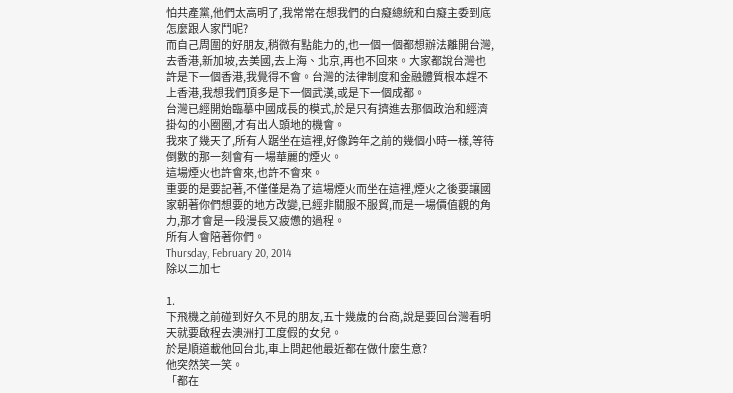怕共產黨,他們太高明了,我常常在想我們的白癡總統和白癡主委到底怎麼跟人家鬥呢?
而自己周圍的好朋友,稍微有點能力的,也一個一個都想辦法離開台灣,去香港,新加坡,去美國,去上海、北京,再也不回來。大家都說台灣也許是下一個香港,我覺得不會。台灣的法律制度和金融體質根本趕不上香港,我想我們頂多是下一個武漢,或是下一個成都。
台灣已經開始臨摹中國成長的模式,於是只有擠進去那個政治和經濟掛勾的小圈圈,才有出人頭地的機會。
我來了幾天了,所有人踞坐在這裡,好像跨年之前的幾個小時一樣,等待倒數的那一刻會有一場華麗的煙火。
這場煙火也許會來,也許不會來。
重要的是要記著,不僅僅是為了這場煙火而坐在這裡,煙火之後要讓國家朝著你們想要的地方改變,已經非關服不服貿,而是一場價值觀的角力,那才會是一段漫長又疲憊的過程。
所有人會陪著你們。
Thursday, February 20, 2014
除以二加七

1.
下飛機之前碰到好久不見的朋友,五十幾歲的台商,說是要回台灣看明天就要啟程去澳洲打工度假的女兒。
於是順道載他回台北,車上問起他最近都在做什麼生意?
他突然笑一笑。
「都在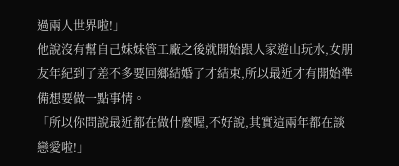過兩人世界啦!」
他說沒有幫自己妹妹管工廠之後就開始跟人家遊山玩水,女朋友年紀到了差不多要回鄉結婚了才結束,所以最近才有開始準備想要做一點事情。
「所以你問說最近都在做什麼喔,不好說,其實這兩年都在談戀愛啦!」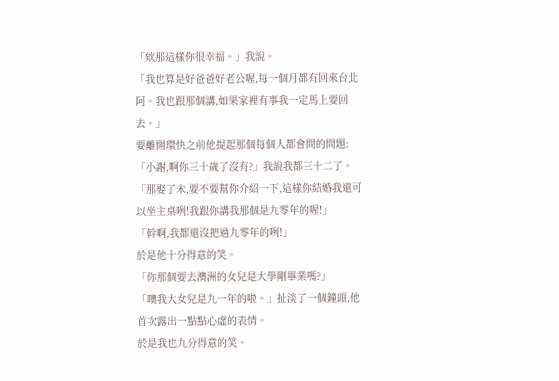「欸那這樣你很幸福。」我說。
「我也算是好爸爸好老公喔,每一個月都有回來台北阿。我也跟那個講,如果家裡有事我一定馬上要回去。」
要離開環快之前他提起那個每個人都會問的問題:「小謝,啊你三十歲了沒有?」我說我都三十二了。「那娶了未,要不要幫你介紹一下,這樣你結婚我還可以坐主桌咧!我跟你講我那個是九零年的喔!」
「幹啊,我都還沒把過九零年的咧!」
於是他十分得意的笑。
「你那個要去澳洲的女兒是大學剛畢業嗎?」
「噢我大女兒是九一年的啦。」扯淡了一個鐘頭,他首次露出一點點心虛的表情。
於是我也九分得意的笑。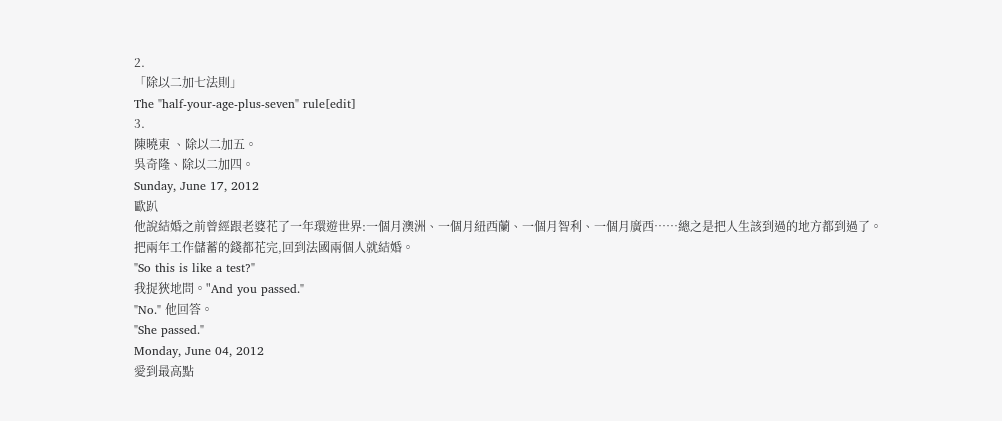2.
「除以二加七法則」
The "half-your-age-plus-seven" rule[edit]
3.
陳曉東 、除以二加五。
吳奇隆、除以二加四。
Sunday, June 17, 2012
歐趴
他說結婚之前曾經跟老婆花了一年環遊世界:一個月澳洲、一個月紐西蘭、一個月智利、一個月廣西……總之是把人生該到過的地方都到過了。
把兩年工作儲蓄的錢都花完,回到法國兩個人就結婚。
"So this is like a test?"
我捉狹地問。"And you passed."
"No." 他回答。
"She passed."
Monday, June 04, 2012
愛到最高點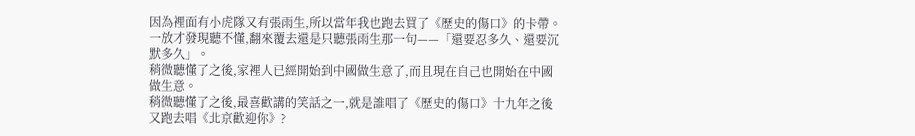因為裡面有小虎隊又有張雨生,所以當年我也跑去買了《歷史的傷口》的卡帶。一放才發現聽不懂,翻來覆去還是只聽張雨生那一句——「還要忍多久、還要沉默多久」。
稍微聽懂了之後,家裡人已經開始到中國做生意了,而且現在自己也開始在中國做生意。
稍微聽懂了之後,最喜歡講的笑話之一,就是誰唱了《歷史的傷口》十九年之後又跑去唱《北京歡迎你》?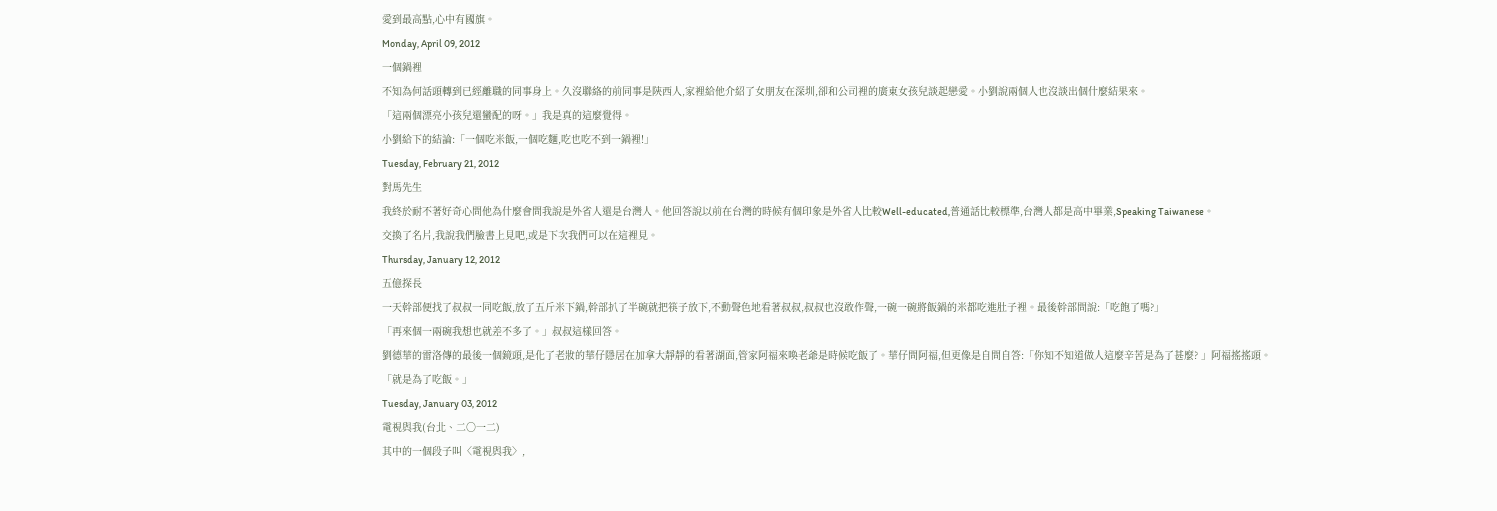愛到最高點,心中有國旗。
Monday, April 09, 2012
一個鍋裡
不知為何話頭轉到已經離職的同事身上。久沒聯絡的前同事是陝西人,家裡給他介紹了女朋友在深圳,卻和公司裡的廣東女孩兒談起戀愛。小劉說兩個人也沒談出個什麼結果來。
「這兩個漂亮小孩兒還蠻配的呀。」我是真的這麼覺得。
小劉給下的結論:「一個吃米飯,一個吃麵,吃也吃不到一鍋裡!」
Tuesday, February 21, 2012
對馬先生
我終於耐不著好奇心問他為什麼會問我說是外省人還是台灣人。他回答說以前在台灣的時候有個印象是外省人比較Well-educated,普通話比較標準,台灣人都是高中畢業,Speaking Taiwanese。
交換了名片,我說我們臉書上見吧,或是下次我們可以在這裡見。
Thursday, January 12, 2012
五億探長
一天幹部便找了叔叔一同吃飯,放了五斤米下鍋,幹部扒了半碗就把筷子放下,不動聲色地看著叔叔,叔叔也沒敢作聲,一碗一碗將飯鍋的米都吃進肚子裡。最後幹部問說:「吃飽了嗎?」
「再來個一兩碗我想也就差不多了。」叔叔這樣回答。
劉德華的雷洛傳的最後一個鏡頭,是化了老妝的華仔隱居在加拿大靜靜的看著湖面,管家阿福來喚老爺是時候吃飯了。華仔問阿福,但更像是自問自答:「你知不知道做人這麼辛苦是為了甚麼? 」阿福搖搖頭。
「就是為了吃飯。」
Tuesday, January 03, 2012
電視與我(台北、二〇一二)
其中的一個段子叫〈電視與我〉,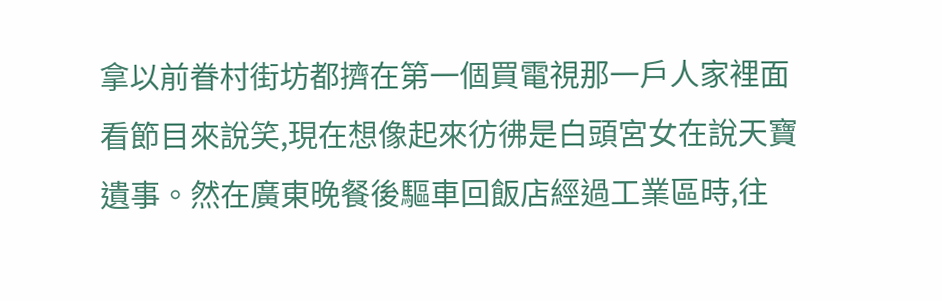拿以前眷村街坊都擠在第一個買電視那一戶人家裡面看節目來說笑,現在想像起來彷彿是白頭宮女在說天寶遺事。然在廣東晚餐後驅車回飯店經過工業區時,往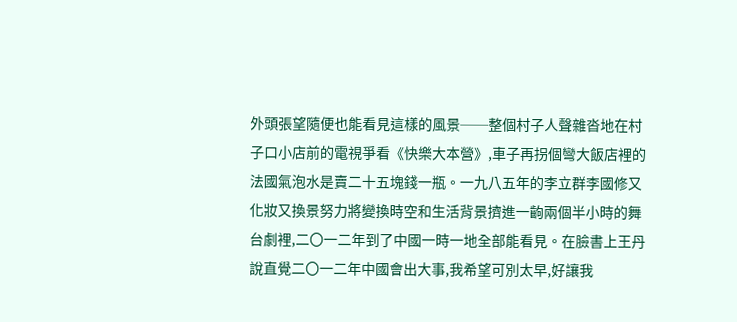外頭張望隨便也能看見這樣的風景──整個村子人聲雜沓地在村子口小店前的電視爭看《快樂大本營》,車子再拐個彎大飯店裡的法國氣泡水是賣二十五塊錢一瓶。一九八五年的李立群李國修又化妝又換景努力將變換時空和生活背景擠進一齣兩個半小時的舞台劇裡,二〇一二年到了中國一時一地全部能看見。在臉書上王丹說直覺二〇一二年中國會出大事,我希望可別太早,好讓我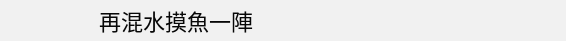再混水摸魚一陣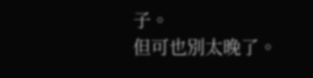子。
但可也別太晚了。